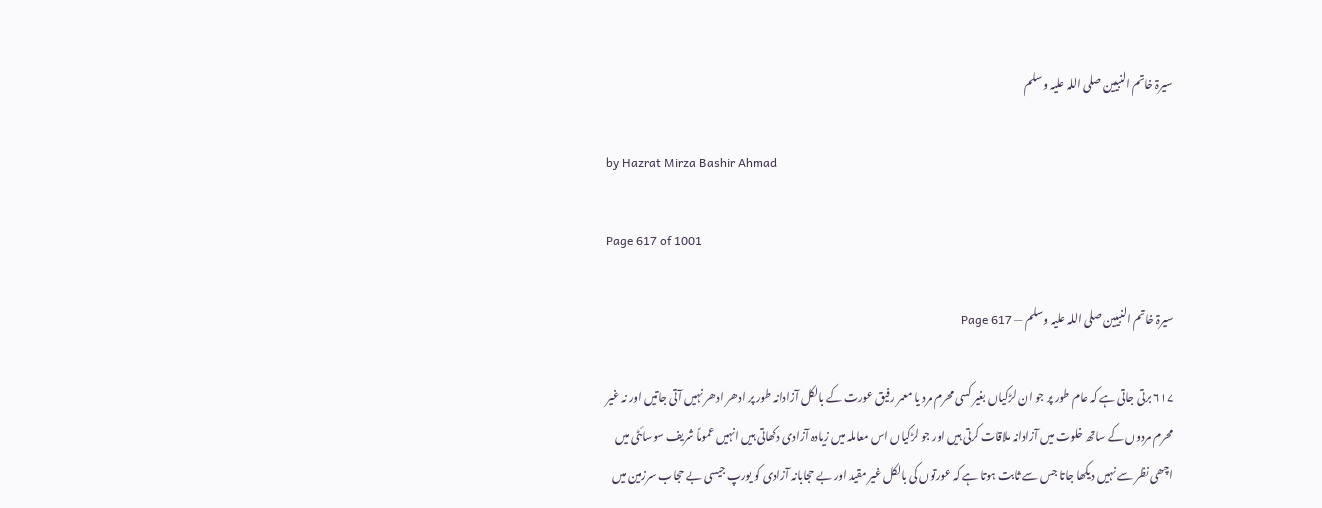سیرۃ خاتم النبیین صلی اللہ علیہ وسلم

by Hazrat Mirza Bashir Ahmad

Page 617 of 1001

سیرۃ خاتم النبیین صلی اللہ علیہ وسلم — Page 617

۶۱۷ برتی جاتی ہے کہ عام طور پر جو ان لڑکیاں بغیر کسی محرم مرد یا معمر رفیق عورت کے بالکل آزادانہ طور پر ادھر ادھر نہیں آتی جاتیں اور نہ غیر محرم مردوں کے ساتھ خلوت میں آزادانہ ملاقات کرتی ہیں اور جو لڑکیاں اس معاملہ میں زیادہ آزادی دکھاتی ہیں انہیں عموماً شریف سوسائٹی میں اچھی نظر سے نہیں دیکھا جاتا جس سے ثابت ہوتا ہے کہ عورتوں کی بالکل غیر مقید اور بے حجابانہ آزادی کو یورپ جیسی بے حجاب سرزمین میں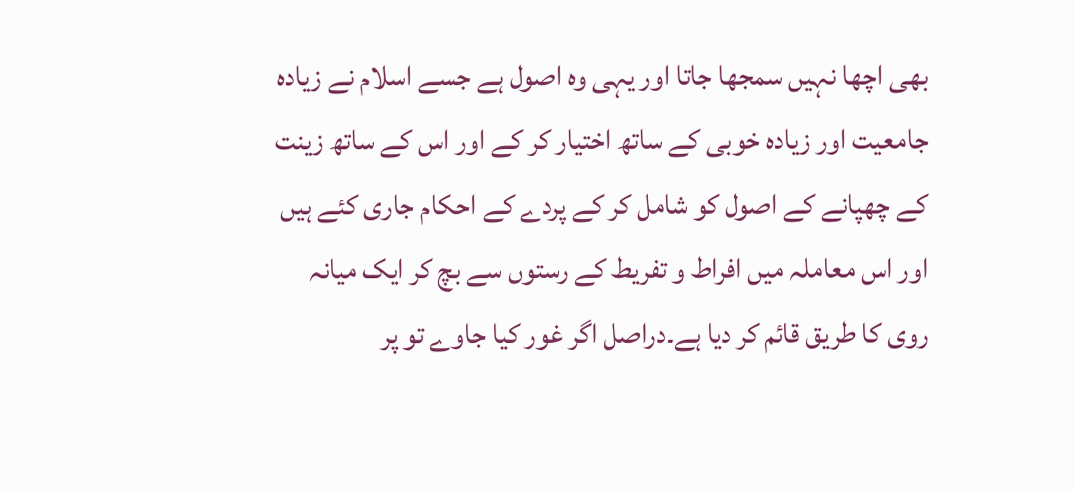بھی اچھا نہیں سمجھا جاتا اور یہی وہ اصول ہے جسے اسلام نے زیادہ جامعیت اور زیادہ خوبی کے ساتھ اختیار کر کے اور اس کے ساتھ زینت کے چھپانے کے اصول کو شامل کر کے پردے کے احکام جاری کئے ہیں اور اس معاملہ میں افراط و تفریط کے رستوں سے بچ کر ایک میانہ روی کا طریق قائم کر دیا ہے۔دراصل اگر غور کیا جاوے تو پر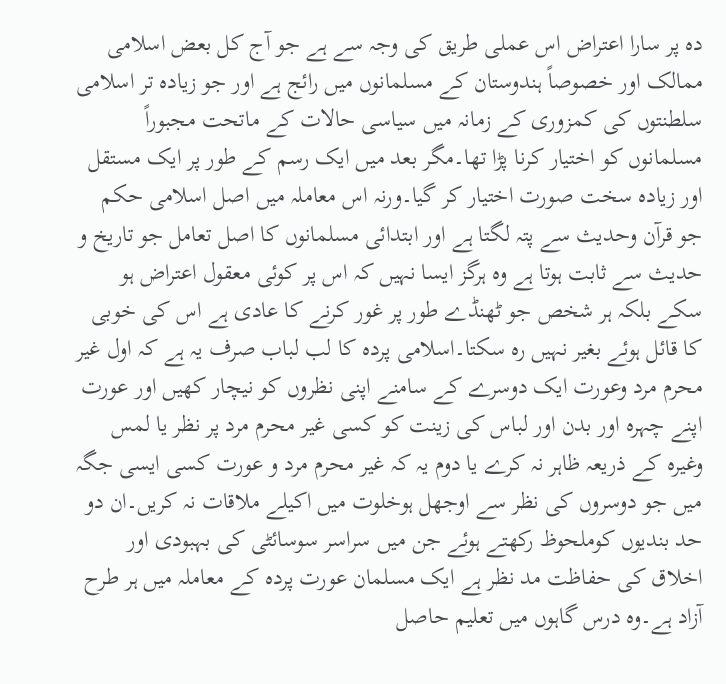دہ پر سارا اعتراض اس عملی طریق کی وجہ سے ہے جو آج کل بعض اسلامی ممالک اور خصوصاً ہندوستان کے مسلمانوں میں رائج ہے اور جو زیادہ تر اسلامی سلطنتوں کی کمزوری کے زمانہ میں سیاسی حالات کے ماتحت مجبوراً مسلمانوں کو اختیار کرنا پڑا تھا۔مگر بعد میں ایک رسم کے طور پر ایک مستقل اور زیادہ سخت صورت اختیار کر گیا۔ورنہ اس معاملہ میں اصل اسلامی حکم جو قرآن وحدیث سے پتہ لگتا ہے اور ابتدائی مسلمانوں کا اصل تعامل جو تاریخ و حدیث سے ثابت ہوتا ہے وہ ہرگز ایسا نہیں کہ اس پر کوئی معقول اعتراض ہو سکے بلکہ ہر شخص جو ٹھنڈے طور پر غور کرنے کا عادی ہے اس کی خوبی کا قائل ہوئے بغیر نہیں رہ سکتا۔اسلامی پردہ کا لب لباب صرف یہ ہے کہ اول غیر محرم مرد وعورت ایک دوسرے کے سامنے اپنی نظروں کو نیچار کھیں اور عورت اپنے چہرہ اور بدن اور لباس کی زینت کو کسی غیر محرم مرد پر نظر یا لمس وغیرہ کے ذریعہ ظاہر نہ کرے یا دوم یہ کہ غیر محرم مرد و عورت کسی ایسی جگہ میں جو دوسروں کی نظر سے اوجھل ہوخلوت میں اکیلے ملاقات نہ کریں۔ان دو حد بندیوں کوملحوظ رکھتے ہوئے جن میں سراسر سوسائٹی کی بہبودی اور اخلاق کی حفاظت مد نظر ہے ایک مسلمان عورت پردہ کے معاملہ میں ہر طرح آزاد ہے۔وہ درس گاہوں میں تعلیم حاصل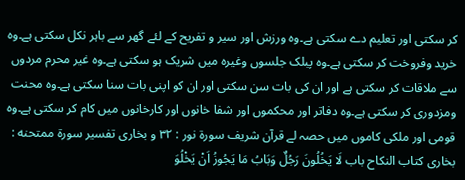کر سکتی اور تعلیم دے سکتی ہے۔وہ ورزش اور سیر و تفریح کے لئے گھر سے باہر نکل سکتی ہے۔وہ خرید وفروخت کر سکتی ہے۔وہ پبلک جلسوں وغیرہ میں شریک ہو سکتی ہے۔وہ غیر محرم مردوں سے ملاقات کر سکتی ہے اور ان کی بات سن سکتی اور ان کو اپنی بات سنا سکتی ہے۔وہ محنت ومزدوری کر سکتی ہے۔وہ دفاتر اور محکموں اور شفا خانوں اور کارخانوں میں کام کر سکتی ہے۔وہ قومی اور ملکی کاموں میں حصہ لے قرآن شریف سورة نور : ۳۲ و بخاری تفسیر سورة ممتحنه : بخاری کتاب النکاح باب لَا يَخُلُونَ رَجُلٌ وَبَابُ مَا يَجُوزُ اَنْ يَخْلُوَ